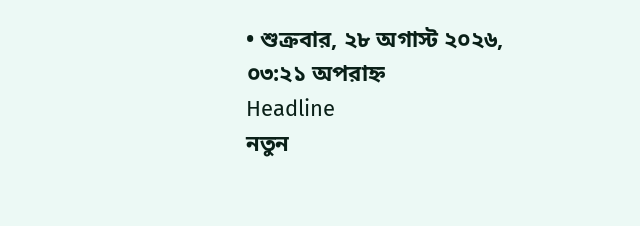• শুক্রবার, ২৮ অগাস্ট ২০২৬, ০৩:২১ অপরাহ্ন
Headline
নতুন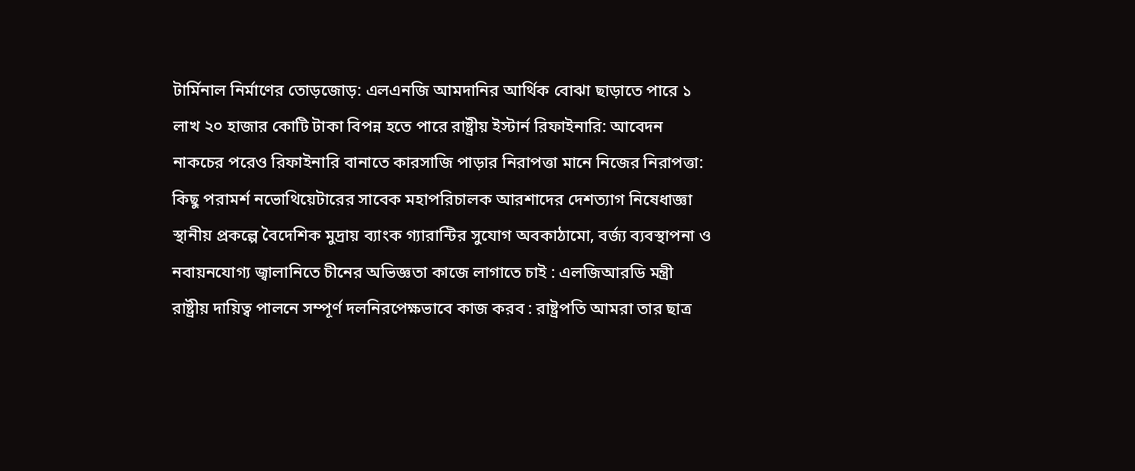টার্মিনাল নির্মাণের তোড়জোড়: এলএনজি আমদানির আর্থিক বোঝা ছাড়াতে পারে ১ লাখ ২০ হাজার কোটি টাকা বিপন্ন হতে পারে রাষ্ট্রীয় ইস্টার্ন রিফাইনারি: আবেদন নাকচের পরেও রিফাইনারি বানাতে কারসাজি পাড়ার নিরাপত্তা মানে নিজের নিরাপত্তা: কিছু পরামর্শ নভোথিয়েটারের সাবেক মহাপরিচালক আরশাদের দেশত্যাগ নিষেধাজ্ঞা স্থানীয় প্রকল্পে বৈদেশিক মুদ্রায় ব্যাংক গ্যারান্টির সুযোগ অবকাঠামো, বর্জ্য ব্যবস্থাপনা ও নবায়নযোগ্য জ্বালানিতে চীনের অভিজ্ঞতা কাজে লাগাতে চাই : এলজিআরডি মন্ত্রী রাষ্ট্রীয় দায়িত্ব পালনে সম্পূর্ণ দলনিরপেক্ষভাবে কাজ করব : রাষ্ট্রপতি আমরা তার ছাত্র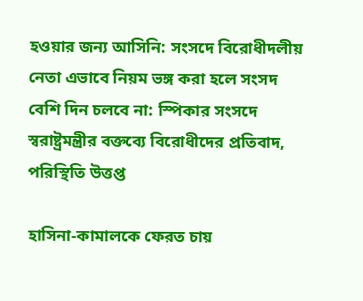হওয়ার জন্য আসিনি: সংসদে বিরোধীদলীয় নেতা এভাবে নিয়ম ভঙ্গ করা হলে সংসদ বেশি দিন চলবে না: স্পিকার সংসদে স্বরাষ্ট্রমন্ত্রীর বক্তব্যে বিরোধীদের প্রতিবাদ, পরিস্থিতি উত্তপ্ত

হাসিনা-কামালকে ফেরত চায়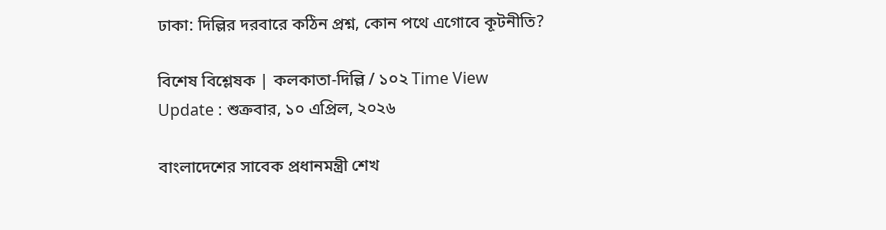ঢাকা: দিল্লির দরবারে কঠিন প্রশ্ন, কোন পথে এগোবে কূটনীতি?

বিশেষ বিশ্লেষক | কলকাতা-দিল্লি / ১০২ Time View
Update : শুক্রবার, ১০ এপ্রিল, ২০২৬

বাংলাদেশের সাবেক প্রধানমন্ত্রী শেখ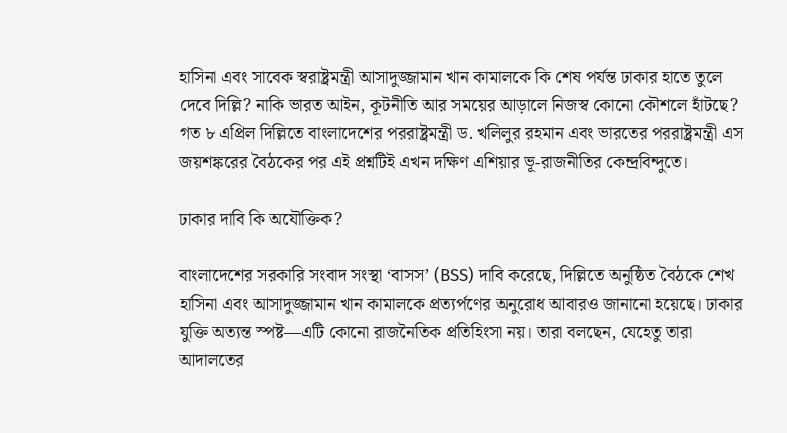হাসিনা এবং সাবেক স্বরাষ্ট্রমন্ত্রী আসাদুজ্জামান খান কামালকে কি শেষ পর্যন্ত ঢাকার হাতে তুলে দেবে দিল্লি? নাকি ভারত আইন, কূটনীতি আর সময়ের আড়ালে নিজস্ব কোনো কৌশলে হাঁটছে? গত ৮ এপ্রিল দিল্লিতে বাংলাদেশের পররাষ্ট্রমন্ত্রী ড. খলিলুর রহমান এবং ভারতের পররাষ্ট্রমন্ত্রী এস জয়শঙ্করের বৈঠকের পর এই প্রশ্নটিই এখন দক্ষিণ এশিয়ার ভূ-রাজনীতির কেন্দ্রবিন্দুতে।

ঢাকার দাবি কি অযৌক্তিক?

বাংলাদেশের সরকারি সংবাদ সংস্থা ‘বাসস’ (BSS) দাবি করেছে, দিল্লিতে অনুষ্ঠিত বৈঠকে শেখ হাসিনা এবং আসাদুজ্জামান খান কামালকে প্রত্যর্পণের অনুরোধ আবারও জানানো হয়েছে। ঢাকার যুক্তি অত্যন্ত স্পষ্ট—এটি কোনো রাজনৈতিক প্রতিহিংসা নয়। তারা বলছেন, যেহেতু তারা আদালতের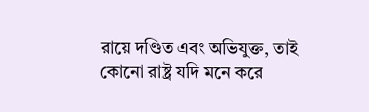রায়ে দণ্ডিত এবং অভিযুক্ত, তাই কোনো রাষ্ট্র যদি মনে করে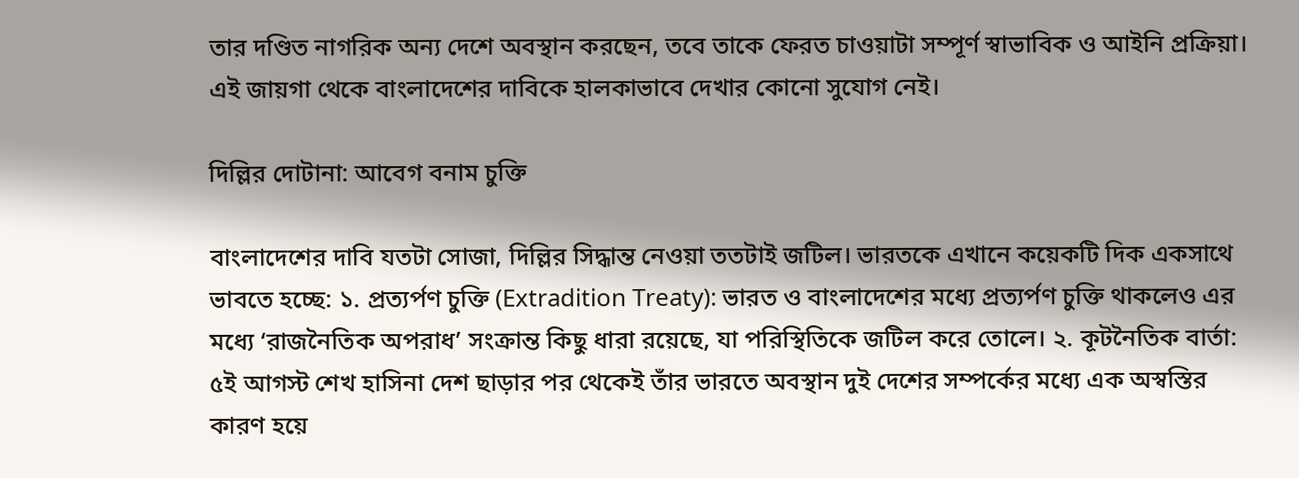তার দণ্ডিত নাগরিক অন্য দেশে অবস্থান করছেন, তবে তাকে ফেরত চাওয়াটা সম্পূর্ণ স্বাভাবিক ও আইনি প্রক্রিয়া। এই জায়গা থেকে বাংলাদেশের দাবিকে হালকাভাবে দেখার কোনো সুযোগ নেই।

দিল্লির দোটানা: আবেগ বনাম চুক্তি

বাংলাদেশের দাবি যতটা সোজা, দিল্লির সিদ্ধান্ত নেওয়া ততটাই জটিল। ভারতকে এখানে কয়েকটি দিক একসাথে ভাবতে হচ্ছে: ১. প্রত্যর্পণ চুক্তি (Extradition Treaty): ভারত ও বাংলাদেশের মধ্যে প্রত্যর্পণ চুক্তি থাকলেও এর মধ্যে ‘রাজনৈতিক অপরাধ’ সংক্রান্ত কিছু ধারা রয়েছে, যা পরিস্থিতিকে জটিল করে তোলে। ২. কূটনৈতিক বার্তা: ৫ই আগস্ট শেখ হাসিনা দেশ ছাড়ার পর থেকেই তাঁর ভারতে অবস্থান দুই দেশের সম্পর্কের মধ্যে এক অস্বস্তির কারণ হয়ে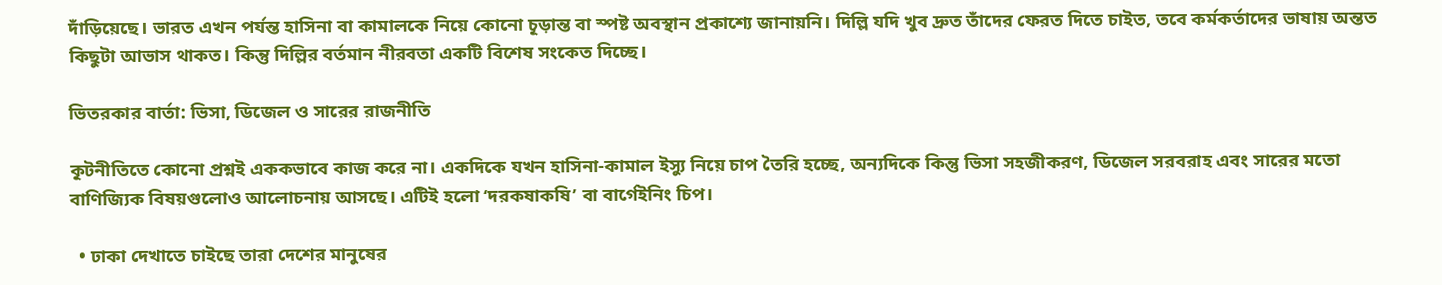দাঁড়িয়েছে। ভারত এখন পর্যন্ত হাসিনা বা কামালকে নিয়ে কোনো চূড়ান্ত বা স্পষ্ট অবস্থান প্রকাশ্যে জানায়নি। দিল্লি যদি খুব দ্রুত তাঁদের ফেরত দিতে চাইত, তবে কর্মকর্তাদের ভাষায় অন্তত কিছুটা আভাস থাকত। কিন্তু দিল্লির বর্তমান নীরবতা একটি বিশেষ সংকেত দিচ্ছে।

ভিতরকার বার্তা: ভিসা, ডিজেল ও সারের রাজনীতি

কূটনীতিতে কোনো প্রশ্নই এককভাবে কাজ করে না। একদিকে যখন হাসিনা-কামাল ইস্যু নিয়ে চাপ তৈরি হচ্ছে, অন্যদিকে কিন্তু ভিসা সহজীকরণ, ডিজেল সরবরাহ এবং সারের মতো বাণিজ্যিক বিষয়গুলোও আলোচনায় আসছে। এটিই হলো ‘দরকষাকষি’ বা বার্গেইনিং চিপ।

  • ঢাকা দেখাতে চাইছে তারা দেশের মানুষের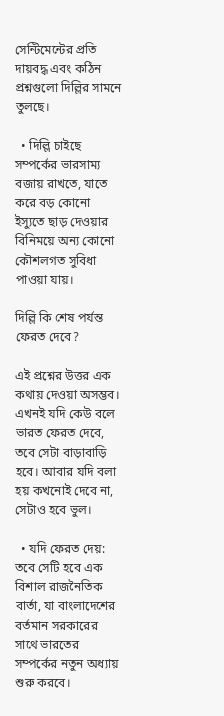সেন্টিমেন্টের প্রতি দায়বদ্ধ এবং কঠিন প্রশ্নগুলো দিল্লির সামনে তুলছে।

  • দিল্লি চাইছে সম্পর্কের ভারসাম্য বজায় রাখতে, যাতে করে বড় কোনো ইস্যুতে ছাড় দেওয়ার বিনিময়ে অন্য কোনো কৌশলগত সুবিধা পাওয়া যায়।

দিল্লি কি শেষ পর্যন্ত ফেরত দেবে?

এই প্রশ্নের উত্তর এক কথায় দেওয়া অসম্ভব। এখনই যদি কেউ বলে ভারত ফেরত দেবে, তবে সেটা বাড়াবাড়ি হবে। আবার যদি বলা হয় কখনোই দেবে না, সেটাও হবে ভুল।

  • যদি ফেরত দেয়: তবে সেটি হবে এক বিশাল রাজনৈতিক বার্তা, যা বাংলাদেশের বর্তমান সরকারের সাথে ভারতের সম্পর্কের নতুন অধ্যায় শুরু করবে।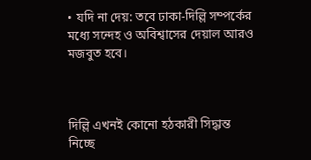• যদি না দেয়: তবে ঢাকা-দিল্লি সম্পর্কের মধ্যে সন্দেহ ও অবিশ্বাসের দেয়াল আরও মজবুত হবে।



দিল্লি এখনই কোনো হঠকারী সিদ্ধান্ত নিচ্ছে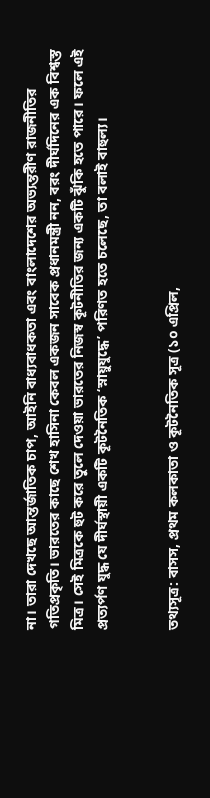না। তারা দেখছে আন্তর্জাতিক চাপ, আইনি বাধ্যবাধকতা এবং বাংলাদেশের অভ্যন্তরীণ রাজনীতির গতিপ্রকৃতি। ভারতের কাছে শেখ হাসিনা কেবল একজন সাবেক প্রধানমন্ত্রী নন, বরং দীর্ঘদিনের এক বিশ্বস্ত মিত্র। সেই মিত্রকে হুট করে তুলে দেওয়া ভারতের নিজস্ব কূটনীতির জন্য একটি ঝুঁকি হতে পারে। ফলে এই প্রত্যর্পণ যুদ্ধ যে দীর্ঘস্থায়ী একটি কূটনৈতিক ‘স্নায়ুযুদ্ধে’ পরিণত হতে চলেছে, তা বলাই বাহুল্য।


তথ্যসূত্র: বাসস, প্রথম কলকাতা ও কূটনৈতিক সূত্র (১০ এপ্রিল,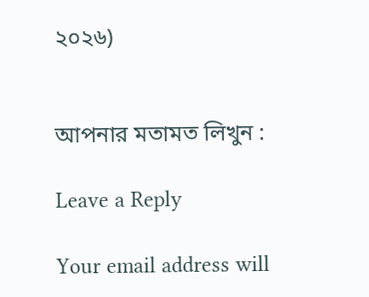২০২৬)


আপনার মতামত লিখুন :

Leave a Reply

Your email address will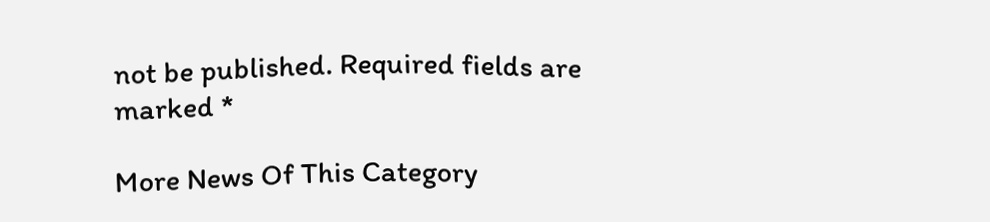not be published. Required fields are marked *

More News Of This Category